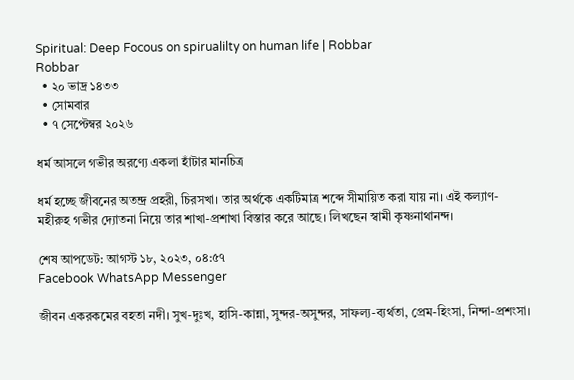Spiritual: Deep Focous on spirualilty on human life | Robbar
Robbar
  • ২০ ভাদ্র ১৪৩৩
  • সোমবার
  • ৭ সেপ্টেম্বর ২০২৬

ধর্ম আসলে গভীর অরণ্যে একলা হাঁটার মানচিত্র

ধর্ম হচ্ছে জীবনের অতন্দ্র প্রহরী, চিরসখা। তার অর্থকে একটিমাত্র শব্দে সীমায়িত করা যায় না। এই কল্যাণ-মহীরুহ গভীর দ্যোতনা নিয়ে তার শাখা-প্রশাখা বিস্তার করে আছে। লিখছেন স্বামী কৃষ্ণনাথানন্দ।

শেষ আপডেট: আগস্ট ১৮, ২০২৩, ০৪:৫৭
Facebook WhatsApp Messenger

জীবন একরকমের বহতা নদী। সুখ-দুঃখ, হাসি-কান্না, সুন্দর-অসুন্দর, সাফল্য-ব্যর্থতা, প্রেম-হিংসা, নিন্দা-প্রশংসা।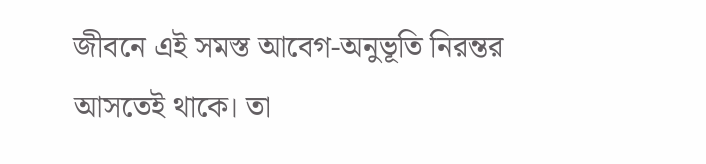জীবনে এই সমস্ত আবেগ-অনুভূতি নিরন্তর আসতেই থাকে। তা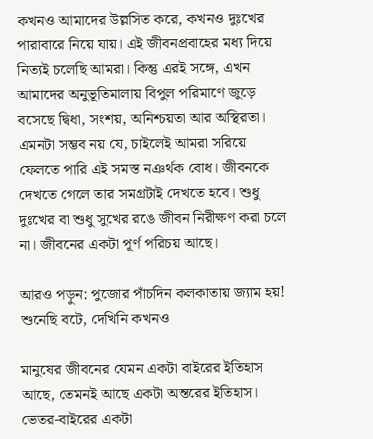কখনও আমাদের উল্লসিত করে, কখনও দুঃখের পারাবারে নিয়ে যায়। এই জীবনপ্রবাহের মধ্য দিয়ে নিত‌্যই চলেছি আমরা। কিন্তু এরই সঙ্গে, এখন আমাদের অনুভূতিমালায় বিপুল পরিমাণে জুড়ে বসেছে দ্বিধা, সংশয়, অনিশ্চয়তা আর অস্থিরতা। এমনটা সম্ভব নয় যে, চাইলেই আমরা সরিয়ে ফেলতে পারি এই সমস্ত নঞর্থক বোধ। জীবনকে দেখতে গেলে তার সমগ্রটাই দেখতে হবে। শুধু দুঃখের বা শুধু সুখের রঙে জীবন নিরীক্ষণ করা চলে না। জীবনের একটা পূর্ণ পরিচয় আছে।

আরও পড়ুন: পুজোর পাঁচদিন কলকাতায় জ্যাম হয়! শুনেছি বটে, দেখিনি কখনও

মানুষের জীবনের যেমন একটা বাইরের ইতিহাস আছে, তেমনই আছে একটা অন্তরের ইতিহাস। ভেতর-বাইরের একটা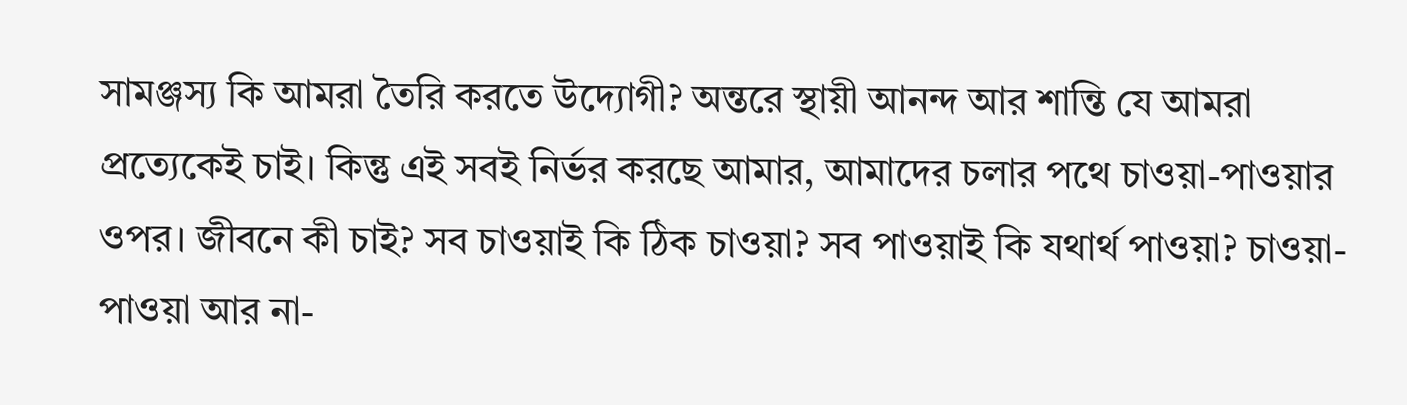সামঞ্জস্য কি আমরা তৈরি করতে উদ‌্যোগী? অন্তরে স্থায়ী আনন্দ আর শান্তি যে আমরা প্রত‌্যেকেই চাই। কিন্তু এই সবই নির্ভর করছে আমার, আমাদের চলার পথে চাওয়া-পাওয়ার ওপর। জীবনে কী চাই? সব চাওয়াই কি ঠিক চাওয়া? সব পাওয়াই কি যথার্থ পাওয়া? চাওয়া-পাওয়া আর না-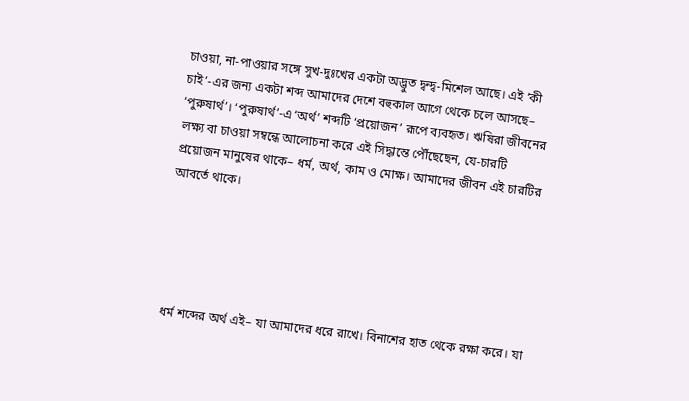চাওয়া, না-পাওয়ার সঙ্গে সুখ-দুঃখের একটা অদ্ভুত দ্বন্দ্ব-মিশেল আছে। এই ‘কী চাই’-এর জন্য একটা শব্দ আমাদের দেশে বহুকাল আগে থেকে চলে আসছে– ‘পুরুষার্থ’। ‘পুরুষার্থ’-এ ‘অর্থ’ শব্দটি ‘প্রয়োজন’ রূপে ব্যবহৃত। ঋষিরা জীবনের লক্ষ্য বা চাওয়া সম্বন্ধে আলোচনা করে এই সিদ্ধান্তে পৌঁছেছেন, যে-চারটি প্রয়োজন মানুষের থাকে– ধর্ম, অর্থ, কাম ও মোক্ষ। আমাদের জীবন এই চারটির আবর্তে থাকে।





ধর্ম শব্দের অর্থ এই– যা আমাদের ধরে রাখে। বিনাশের হাত থেকে রক্ষা করে। যা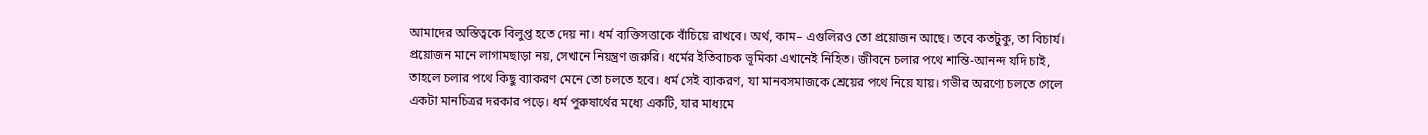আমাদের অস্তিত্বকে বিলুপ্ত হতে দেয় না। ধর্ম ব্যক্তিসত্তাকে বাঁচিয়ে রাখবে। অর্থ, কাম– এগুলিরও তো প্রয়োজন আছে। তবে কতটুকু, তা বিচার্য। প্রয়োজন মানে লাগামছাড়া নয়, সেখানে নিয়ন্ত্রণ জরুরি। ধর্মের ইতিবাচক ভূমিকা এখানেই নিহিত। জীবনে চলার পথে শান্তি-আনন্দ যদি চাই, তাহলে চলার পথে কিছু ব্যাকরণ মেনে তো চলতে হবে। ধর্ম সেই ব্যাকরণ, যা মানবসমাজকে শ্রেয়ের পথে নিয়ে যায়। গভীর অরণ্যে চলতে গেলে একটা মানচিত্রর দরকার পড়ে। ধর্ম পুরুষার্থের মধ্যে একটি, যার মাধ্যমে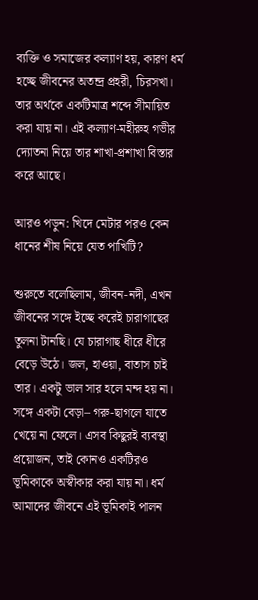ব্যক্তি ও সমাজের কল্যাণ হয়, কারণ ধর্ম হচ্ছে জীবনের অতন্দ্র প্রহরী, চিরসখা। তার অর্থকে একটিমাত্র শব্দে সীমায়িত করা যায় না। এই কল্যাণ-মহীরুহ গভীর দ্যোতনা নিয়ে তার শাখা-প্রশাখা বিস্তার করে আছে।

আরও পড়ুন: খিদে মেটার পরও কেন ধানের শীষ নিয়ে যেত পাখিটি?

শুরুতে বলেছিলাম, জীবন-নদী, এখন জীবনের সঙ্গে ইচ্ছে করেই চারাগাছের তুলনা টানছি। যে চারাগাছ ধীরে ধীরে বেড়ে উঠে। জল, হাওয়া, বাতাস চাই তার। একটু ভাল সার হলে মন্দ হয় না। সঙ্গে একটা বেড়া– গরু-ছাগলে যাতে খেয়ে না ফেলে। এসব কিছুরই ব্যবস্থা প্রয়োজন, তাই কোনও একটিরও ভূমিকাকে অস্বীকার করা যায় না। ধর্ম আমাদের জীবনে এই ভূমিকাই পালন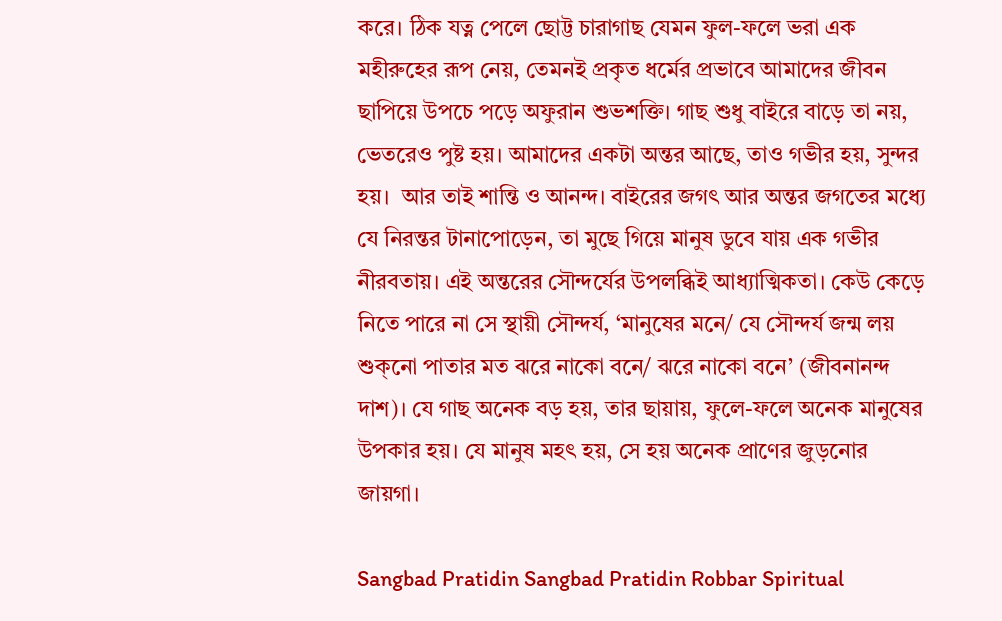করে। ঠিক যত্ন পেলে ছোট্ট চারাগাছ যেমন ফুল-ফলে ভরা এক মহীরুহের রূপ নেয়, তেমনই প্রকৃত ধর্মের প্রভাবে আমাদের জীবন ছাপিয়ে উপচে পড়ে অফুরান শুভশক্তি। গাছ শুধু বাইরে বাড়ে তা নয়, ভেতরেও পুষ্ট হয়। আমাদের একটা অন্তর আছে, তাও গভীর হয়, সুন্দর হয়।  আর তাই শান্তি ও আনন্দ। বাইরের জগৎ আর অন্তর জগতের মধ্যে যে নিরন্তর টানাপোড়েন, তা মুছে গিয়ে মানুষ ডুবে যায় এক গভীর নীরবতায়। এই অন্তরের সৌন্দর্যের উপলব্ধিই আধ্যাত্মিকতা। কেউ কেড়ে নিতে পারে না সে স্থায়ী সৌন্দর্য, ‘মানুষের মনে/ যে সৌন্দর্য জন্ম লয় শুক্‌নো পাতার মত ঝরে নাকো বনে/ ঝরে নাকো বনে’ (জীবনানন্দ দাশ)। যে গাছ অনেক বড় হয়, তার ছায়ায়, ফুলে-ফলে অনেক মানুষের উপকার হয়। যে মানুষ মহৎ হয়, সে হয় অনেক প্রাণের জুড়নোর জায়গা।

Sangbad Pratidin Sangbad Pratidin Robbar Spiritual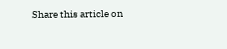Share this article on